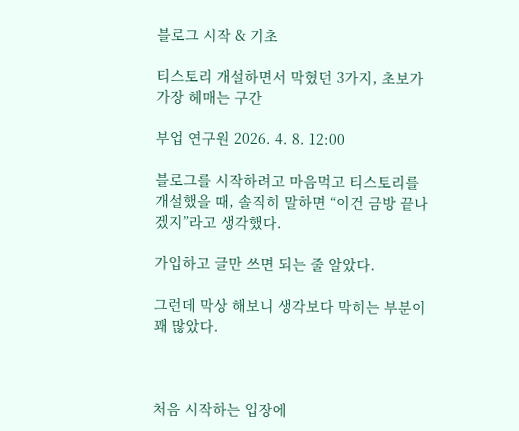블로그 시작 & 기초

티스토리 개설하면서 막혔던 3가지, 초보가 가장 헤매는 구간

부업 연구원 2026. 4. 8. 12:00

블로그를 시작하려고 마음먹고 티스토리를 개설했을 때, 솔직히 말하면 “이건 금방 끝나겠지”라고 생각했다.

가입하고 글만 쓰면 되는 줄 알았다.

그런데 막상 해보니 생각보다 막히는 부분이 꽤 많았다.



처음 시작하는 입장에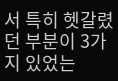서 특히 헷갈렸던 부분이 3가지 있었는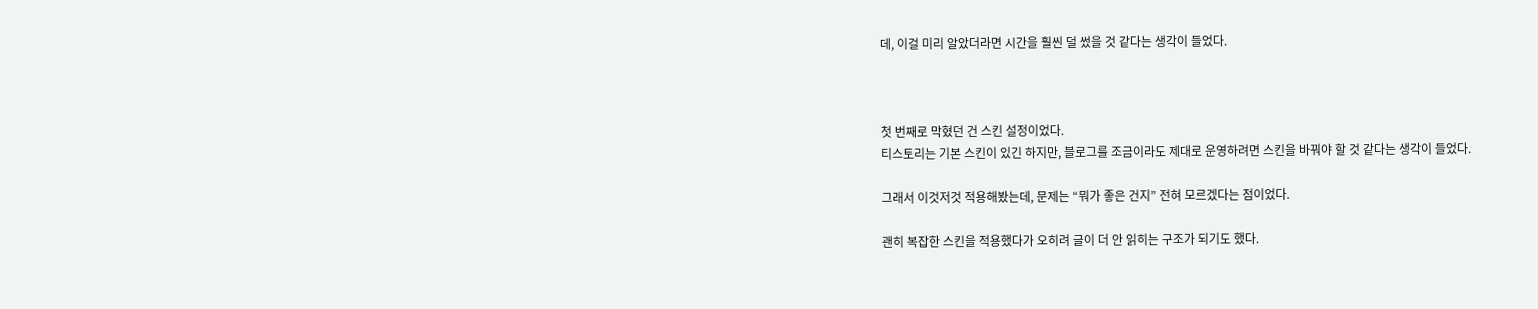데, 이걸 미리 알았더라면 시간을 훨씬 덜 썼을 것 같다는 생각이 들었다.



첫 번째로 막혔던 건 스킨 설정이었다.
티스토리는 기본 스킨이 있긴 하지만, 블로그를 조금이라도 제대로 운영하려면 스킨을 바꿔야 할 것 같다는 생각이 들었다.

그래서 이것저것 적용해봤는데, 문제는 “뭐가 좋은 건지” 전혀 모르겠다는 점이었다.

괜히 복잡한 스킨을 적용했다가 오히려 글이 더 안 읽히는 구조가 되기도 했다.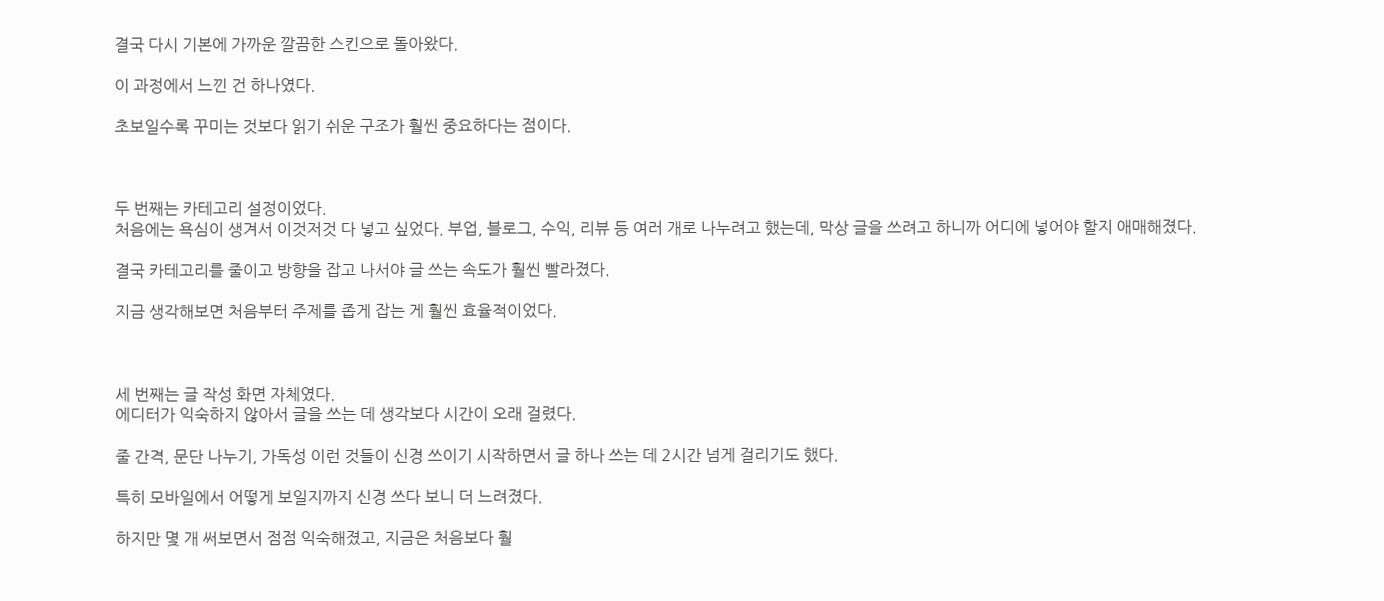결국 다시 기본에 가까운 깔끔한 스킨으로 돌아왔다.

이 과정에서 느낀 건 하나였다.

초보일수록 꾸미는 것보다 읽기 쉬운 구조가 훨씬 중요하다는 점이다.



두 번째는 카테고리 설정이었다.
처음에는 욕심이 생겨서 이것저것 다 넣고 싶었다. 부업, 블로그, 수익, 리뷰 등 여러 개로 나누려고 했는데, 막상 글을 쓰려고 하니까 어디에 넣어야 할지 애매해졌다.

결국 카테고리를 줄이고 방향을 잡고 나서야 글 쓰는 속도가 훨씬 빨라졌다.

지금 생각해보면 처음부터 주제를 좁게 잡는 게 훨씬 효율적이었다.



세 번째는 글 작성 화면 자체였다.
에디터가 익숙하지 않아서 글을 쓰는 데 생각보다 시간이 오래 걸렸다.

줄 간격, 문단 나누기, 가독성 이런 것들이 신경 쓰이기 시작하면서 글 하나 쓰는 데 2시간 넘게 걸리기도 했다.

특히 모바일에서 어떻게 보일지까지 신경 쓰다 보니 더 느려졌다.

하지만 몇 개 써보면서 점점 익숙해졌고, 지금은 처음보다 훨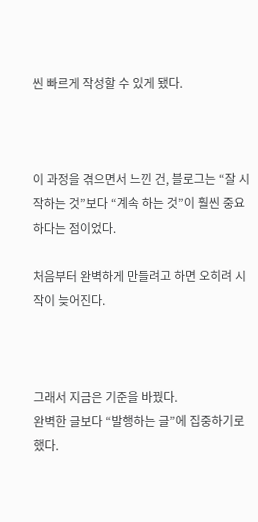씬 빠르게 작성할 수 있게 됐다.



이 과정을 겪으면서 느낀 건, 블로그는 “잘 시작하는 것”보다 “계속 하는 것”이 훨씬 중요하다는 점이었다.

처음부터 완벽하게 만들려고 하면 오히려 시작이 늦어진다.



그래서 지금은 기준을 바꿨다.
완벽한 글보다 “발행하는 글”에 집중하기로 했다.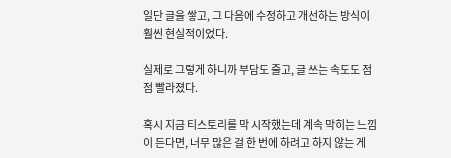일단 글을 쌓고, 그 다음에 수정하고 개선하는 방식이 훨씬 현실적이었다.

실제로 그렇게 하니까 부담도 줄고, 글 쓰는 속도도 점점 빨라졌다.

혹시 지금 티스토리를 막 시작했는데 계속 막히는 느낌이 든다면, 너무 많은 걸 한 번에 하려고 하지 않는 게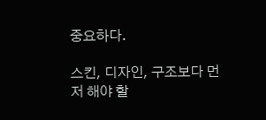중요하다.

스킨, 디자인, 구조보다 먼저 해야 할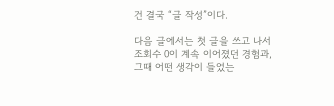건 결국 “글 작성”이다.

다음 글에서는 첫 글을 쓰고 나서 조회수 0이 계속 이어졌던 경험과, 그때 어떤 생각이 들었는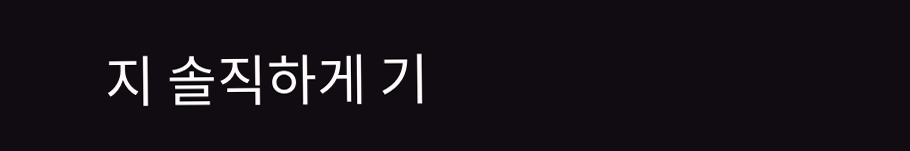지 솔직하게 기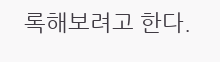록해보려고 한다.